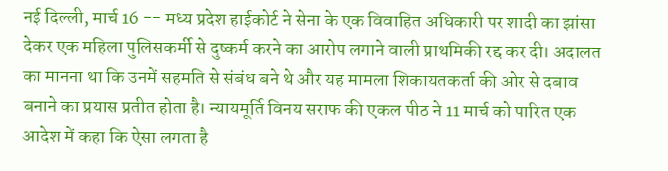नई दिल्ली, मार्च 16 -- मध्य प्रदेश हाईकोर्ट ने सेना के एक विवाहित अधिकारी पर शादी का झांसा देकर एक महिला पुलिसकर्मी से दुष्कर्म करने का आरोप लगाने वाली प्राथमिकी रद्द कर दी। अदालत का मानना था कि उनमें सहमति से संबंध बने थे और यह मामला शिकायतकर्ता की ओर से दबाव बनाने का प्रयास प्रतीत होता है। न्यायमूर्ति विनय सराफ की एकल पीठ ने 11 मार्च को पारित एक आदेश में कहा कि ऐसा लगता है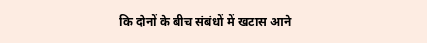कि दोनों के बीच संबंधों में खटास आने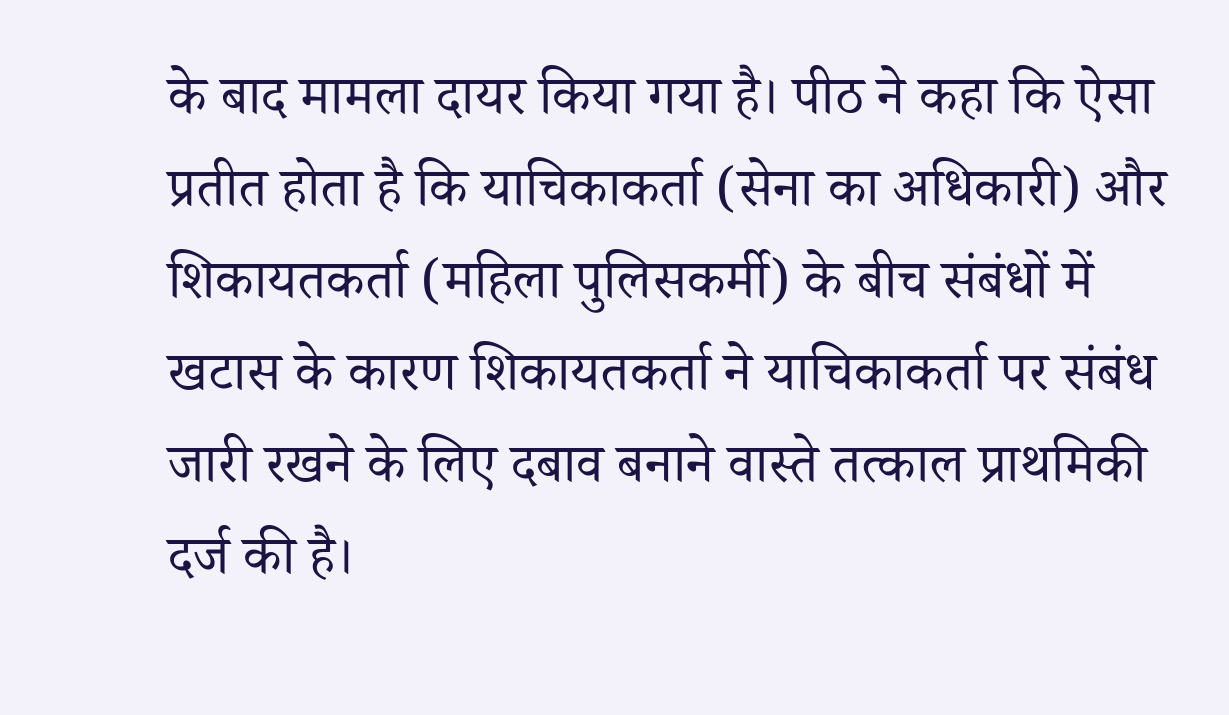के बाद मामला दायर किया गया है। पीठ ने कहा कि ऐसा प्रतीत होता है कि याचिकाकर्ता (सेना का अधिकारी) और शिकायतकर्ता (महिला पुलिसकर्मी) के बीच संबंधों में खटास के कारण शिकायतकर्ता ने याचिकाकर्ता पर संबंध जारी रखने के लिए दबाव बनाने वास्ते तत्काल प्राथमिकी दर्ज की है।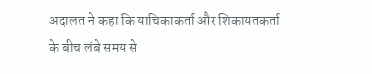अदालत ने कहा कि याचिकाकर्ता और शिकायतकर्ता के बीच लंबे समय से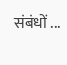संबंधों ...